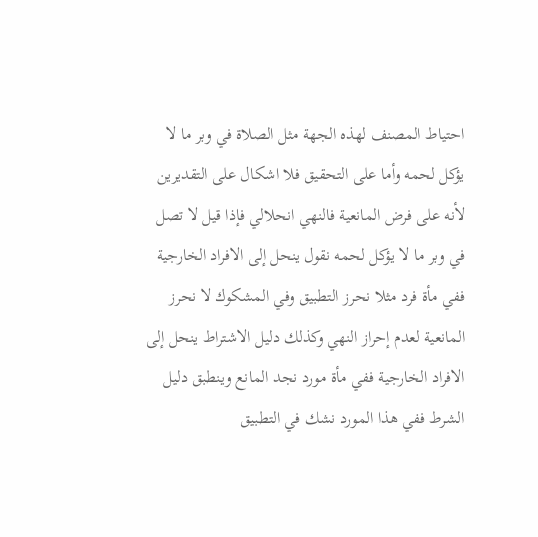احتياط المصنف لهذه الجهة مثل الصلاة في وبر ما لا يؤكل لحمه وأما على التحقيق فلا اشكال على التقديرين لأنه على فرض المانعية فالنهي انحلالي فإذا قيل لا تصل في وبر ما لا يؤكل لحمه نقول ينحل إلى الافراد الخارجية ففي مأة فرد مثلا نحرز التطبيق وفي المشكوك لا نحرز المانعية لعدم إحراز النهي وكذلك دليل الاشتراط ينحل إلى الافراد الخارجية ففي مأة مورد نجد المانع وينطبق دليل الشرط ففي هذا المورد نشك في التطبيق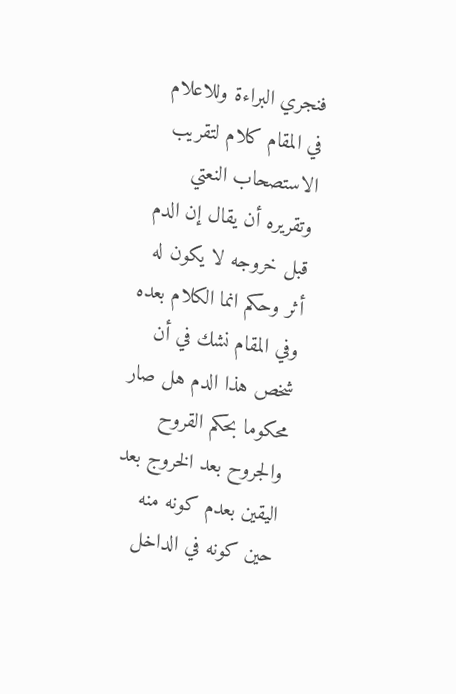فنجري البراءة وللاعلام في المقام كلام لتقريب الاستصحاب النعتي وتقريره أن يقال إن الدم قبل خروجه لا يكون له أثر وحكم انما الكلام بعده وفي المقام نشك في أن شخص هذا الدم هل صار محكوما بحكم القروح والجروح بعد الخروج بعد اليقين بعدم كونه منه حين كونه في الداخل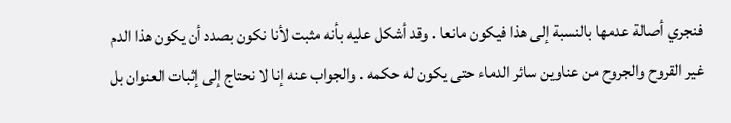فنجري أصالة عدمها بالنسبة إلى هذا فيكون مانعا . وقد أشكل عليه بأنه مثبت لأنا نكون بصدد أن يكون هذا الدم غير القروح والجروح من عناوين سائر الدماء حتى يكون له حكمه . والجواب عنه إنا لا نحتاج إلى إثبات العنوان بل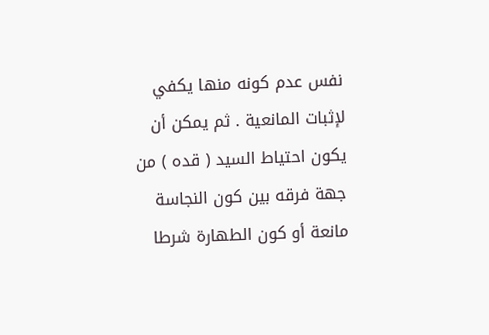نفس عدم كونه منها يكفي لإثبات المانعية . ثم يمكن أن يكون احتياط السيد ( قده ) من جهة فرقه بين كون النجاسة مانعة أو كون الطهارة شرطا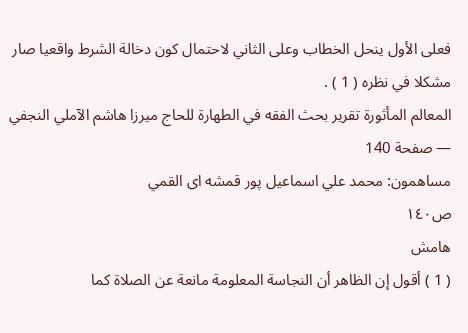فعلى الأول ينحل الخطاب وعلى الثاني لاحتمال كون دخالة الشرط واقعيا صار مشكلا في نظره ( 1 ) .
المعالم المأثورة تقرير بحث الفقه في الطهارة للحاج ميرزا هاشم الآملي النجفي — صفحة 140
مساهمون: محمد علي اسماعيل پور قمشه اى القمي
ص١٤٠
هامش
( 1 ) أقول إن الظاهر أن النجاسة المعلومة مانعة عن الصلاة كما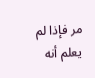مر فإذا لم يعلم أنه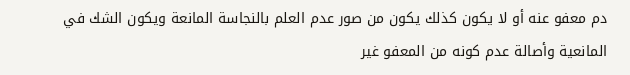دم معفو عنه أو لا يكون كذلك يكون من صور عدم العلم بالنجاسة المانعة ويكون الشك في المانعية وأصالة عدم كونه من المعفو غير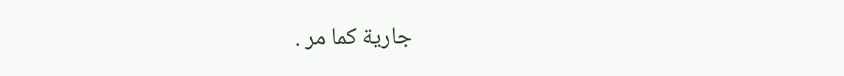جارية كما مر .